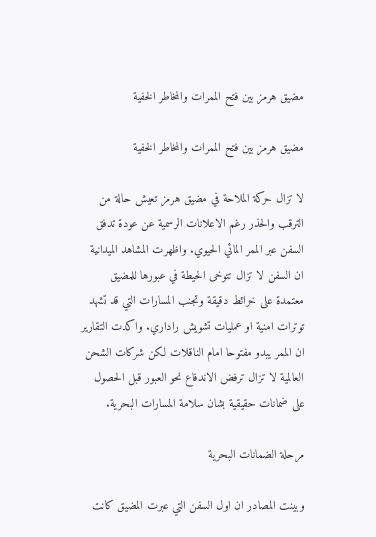مضيق هرمز بين فتح الممرات والمخاطر الخفية

مضيق هرمز بين فتح الممرات والمخاطر الخفية

لا تزال حركة الملاحة في مضيق هرمز تعيش حالة من الترقب والحذر رغم الاعلانات الرسمية عن عودة تدفق السفن عبر الممر المائي الحيوي. واظهرت المشاهد الميدانية ان السفن لا تزال تتوخى الحيطة في عبورها للمضيق معتمدة على خرائط دقيقة وتجنب المسارات التي قد تشهد توترات امنية او عمليات تشويش راداري. واكدت التقارير ان الممر يبدو مفتوحا امام الناقلات لكن شركات الشحن العالمية لا تزال ترفض الاندفاع نحو العبور قبل الحصول على ضمانات حقيقية بشان سلامة المسارات البحرية.

مرحلة الضمانات البحرية

وبينت المصادر ان اول السفن التي عبرت المضيق كانت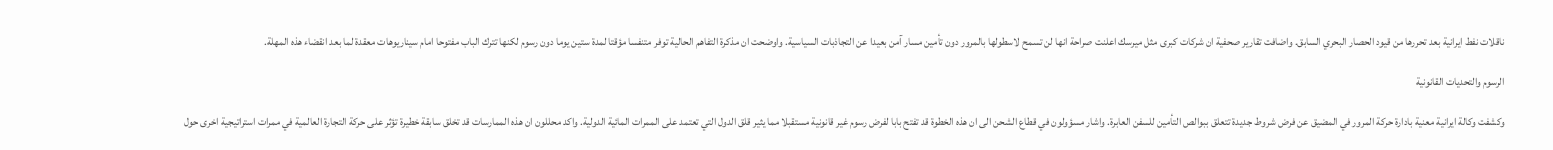ناقلات نفط ايرانية بعد تحررها من قيود الحصار البحري السابق. واضافت تقارير صحفية ان شركات كبرى مثل ميرسك اعلنت صراحة انها لن تسمح لاسطولها بالمرور دون تأمين مسار آمن بعيدا عن التجاذبات السياسية. واوضحت ان مذكرة التفاهم الحالية توفر متنفسا مؤقتا لمدة ستين يوما دون رسوم لكنها تترك الباب مفتوحا امام سيناريوهات معقدة لما بعد انقضاء هذه المهلة.

الرسوم والتحديات القانونية

وكشفت وكالة ايرانية معنية بادارة حركة المرور في المضيق عن فرض شروط جديدة تتعلق ببوالص التأمين للسفن العابرة. واشار مسؤولون في قطاع الشحن الى ان هذه الخطوة قد تفتح بابا لفرض رسوم غير قانونية مستقبلا مما يثير قلق الدول التي تعتمد على الممرات المائية الدولية. واكد محللون ان هذه الممارسات قد تخلق سابقة خطيرة تؤثر على حركة التجارة العالمية في ممرات استراتيجية اخرى حول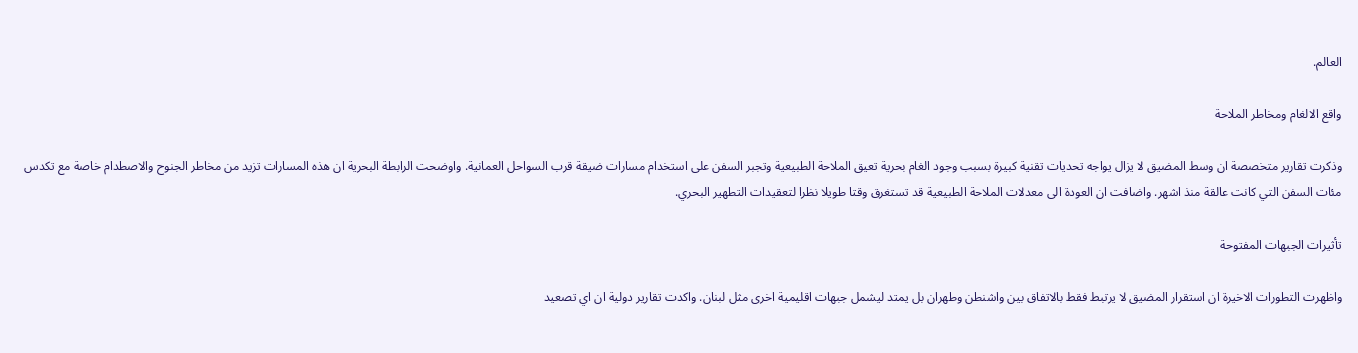العالم.

واقع الالغام ومخاطر الملاحة

وذكرت تقارير متخصصة ان وسط المضيق لا يزال يواجه تحديات تقنية كبيرة بسبب وجود الغام بحرية تعيق الملاحة الطبيعية وتجبر السفن على استخدام مسارات ضيقة قرب السواحل العمانية. واوضحت الرابطة البحرية ان هذه المسارات تزيد من مخاطر الجنوح والاصطدام خاصة مع تكدس مئات السفن التي كانت عالقة منذ اشهر. واضافت ان العودة الى معدلات الملاحة الطبيعية قد تستغرق وقتا طويلا نظرا لتعقيدات التطهير البحري.

تأثيرات الجبهات المفتوحة

واظهرت التطورات الاخيرة ان استقرار المضيق لا يرتبط فقط بالاتفاق بين واشنطن وطهران بل يمتد ليشمل جبهات اقليمية اخرى مثل لبنان. واكدت تقارير دولية ان اي تصعيد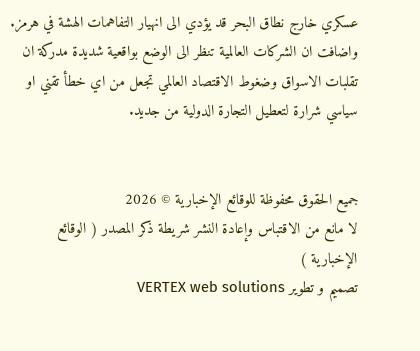عسكري خارج نطاق البحر قد يؤدي الى انهيار التفاهمات الهشة في هرمز. واضافت ان الشركات العالمية تنظر الى الوضع بواقعية شديدة مدركة ان تقلبات الاسواق وضغوط الاقتصاد العالمي تجعل من اي خطأ تقني او سياسي شرارة لتعطيل التجارة الدولية من جديد.


جميع الحقوق محفوظة للوقائع الإخبارية © 2026
لا مانع من الاقتباس وإعادة النشر شريطة ذكر المصدر ( الوقائع الإخبارية )
تصميم و تطوير VERTEX web solutions